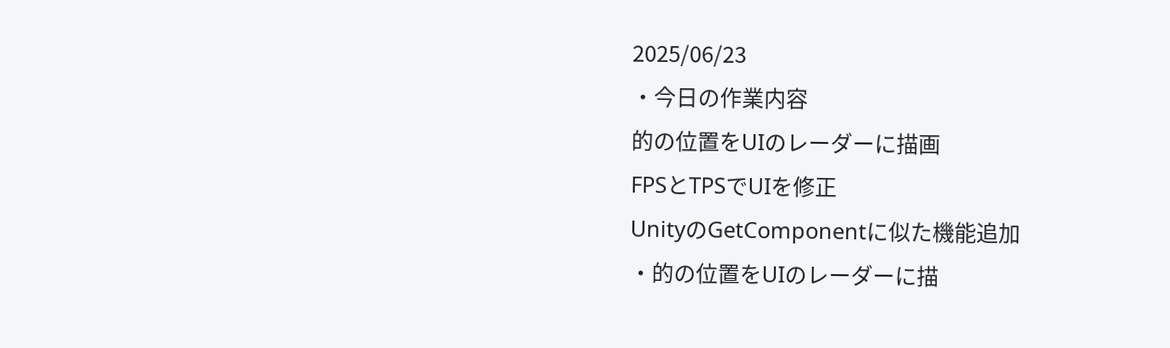2025/06/23
・今日の作業内容
的の位置をUIのレーダーに描画
FPSとTPSでUIを修正
UnityのGetComponentに似た機能追加
・的の位置をUIのレーダーに描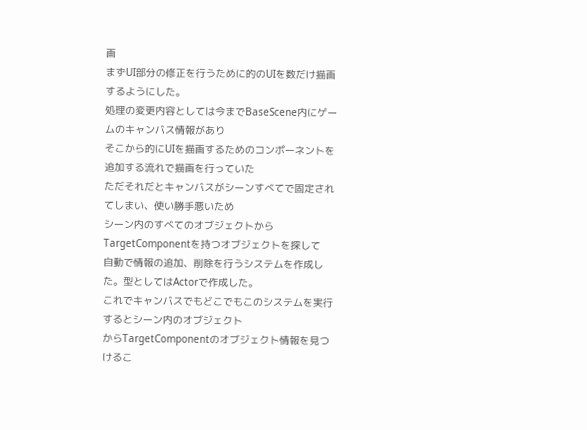画
まずUI部分の修正を行うために的のUIを数だけ描画するようにした。
処理の変更内容としては今までBaseScene内にゲームのキャンバス情報があり
そこから的にUIを描画するためのコンポーネントを追加する流れで描画を行っていた
ただそれだとキャンバスがシーンすべてで固定されてしまい、使い勝手悪いため
シーン内のすべてのオブジェクトからTargetComponentを持つオブジェクトを探して
自動で情報の追加、削除を行うシステムを作成した。型としてはActorで作成した。
これでキャンバスでもどこでもこのシステムを実行するとシーン内のオブジェクト
からTargetComponentのオブジェクト情報を見つけるこ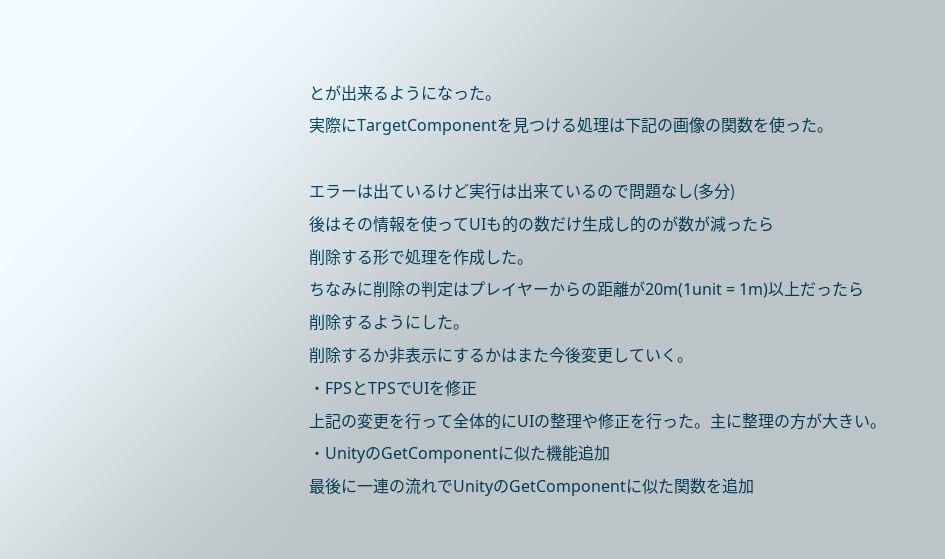とが出来るようになった。
実際にTargetComponentを見つける処理は下記の画像の関数を使った。

エラーは出ているけど実行は出来ているので問題なし(多分)
後はその情報を使ってUIも的の数だけ生成し的のが数が減ったら
削除する形で処理を作成した。
ちなみに削除の判定はプレイヤーからの距離が20m(1unit = 1m)以上だったら
削除するようにした。
削除するか非表示にするかはまた今後変更していく。
・FPSとTPSでUIを修正
上記の変更を行って全体的にUIの整理や修正を行った。主に整理の方が大きい。
・UnityのGetComponentに似た機能追加
最後に一連の流れでUnityのGetComponentに似た関数を追加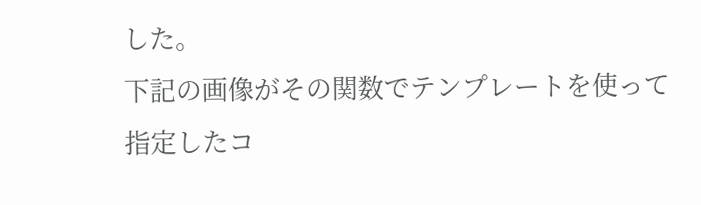した。
下記の画像がその関数でテンプレートを使って指定したコ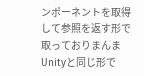ンポーネントを取得
して参照を返す形で取っておりまんまUnityと同じ形で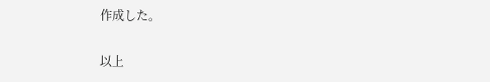作成した。

以上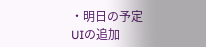・明日の予定
UIの追加